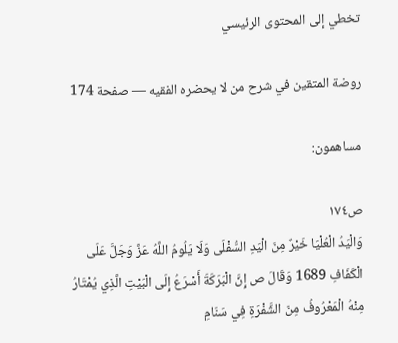تخطي إلى المحتوى الرئيسي

روضة المتقين في شرح من لا يحضره الفقيه — صفحة 174

مساهمون:

ص١٧٤
وَالْيَدُ الْعُلْيَا خَيْرٌ مِنَ الْيَدِ السُّفْلَى وَلَا يَلُومُ اللَّهُ عَزَّ وَجَلَّ عَلَى الْكَفَافِ 1689 وَقَالَ ص إِنَّ الْبَرَكَةَ أَسْرَعُ إِلَى الْبَيْتِ الَّذِي يُمْتَارُ مِنْهُ الْمَعْرُوفُ مِنَ الشَّفْرَةِ فِي سَنَامِ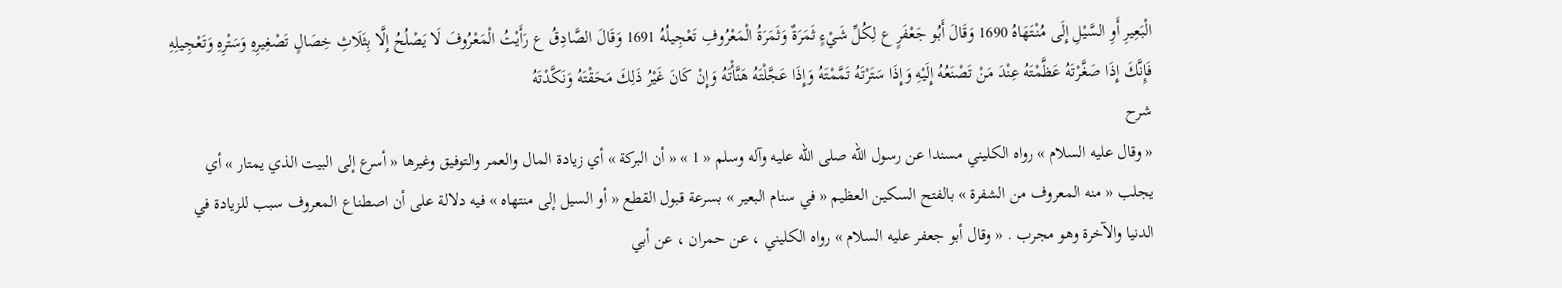الْبَعِيرِ أَوِ السَّيْلِ إِلَى مُنْتَهَاهُ 1690 وَقَالَ أَبُو جَعْفَرٍ ع لِكُلِّ شَيْءٍ ثَمَرَةٌ وَثَمَرَةُ الْمَعْرُوفِ تَعْجِيلُهُ 1691 وَقَالَ الصَّادِقُ ع رَأَيْتُ الْمَعْرُوفَ لَا يَصْلُحُ إِلَّا بِثَلَاثِ خِصَالٍ تَصْغِيرِهِ وَسَتْرِهِ وَتَعْجِيلِهِ فَإِنَّكَ إِذَا صَغَّرْتَهُ عَظَّمْتَهُ عِنْدَ مَنْ تَصْنَعُهُ إِلَيْهِ وَإِذَا سَتَرْتَهُ تَمَّمْتَهُ وَإِذَا عَجَّلْتَهُ هَنَّأْتَهُ وَإِنْ كَانَ غَيْرُ ذَلِكَ مَحَقْتَهُ وَنَكَّدْتَهُ
شرح
« وقال عليه السلام » رواه الكليني مسندا عن رسول الله صلى الله عليه وآله وسلم « 1 » « أن البركة » أي زيادة المال والعمر والتوفيق وغيرها « أسرع إلى البيت الذي يمتار » أي يجلب « منه المعروف من الشفرة » بالفتح السكين العظيم « في سنام البعير » بسرعة قبول القطع « أو السيل إلى منتهاه » فيه دلالة على أن اصطناع المعروف سبب للزيادة في الدنيا والآخرة وهو مجرب . « وقال أبو جعفر عليه السلام » رواه الكليني ، عن حمران ، عن أبي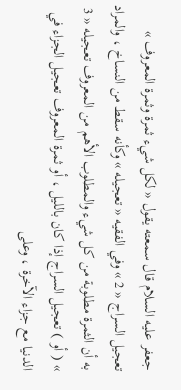جعفر عليه السلام قال سمعته يقول « لكل شيء ثمرة وثمرة المعروف » تعجيل السراج « 2 » وفي الفقيه « تعجيله » وكأنه سقط من النساخ ، والمراد به أن الثمرة مطلوبة من كل شيء والمطلوب الأهم من المعروف تعجيله « 3 » ( أو ) تعجيل السراج إذا كان بالليل ، أو ثمرة المعروف تعجيل الجزاء في الدنيا مع جزاء الآخرة ، وعلى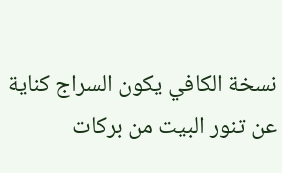نسخة الكافي يكون السراج كناية عن تنور البيت من بركات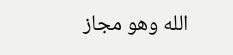الله وهو مجاز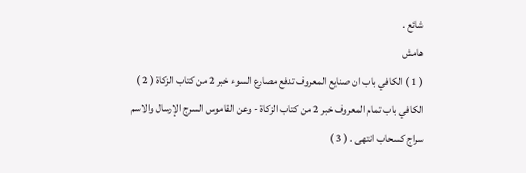شائع .
هامش
( 1 ) الكافي باب ان صنايع المعروف تدفع مصارع السوء خبر 2 من كتاب الزكاة ( 2 ) الكافي باب تمام المعروف خبر 2 من كتاب الزكاة - وعن القاموس السرج الإرسال والاسم سراج كسحاب انتهى . ( 3 )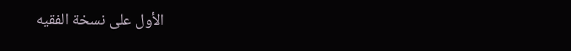الأول على نسخة الفقيه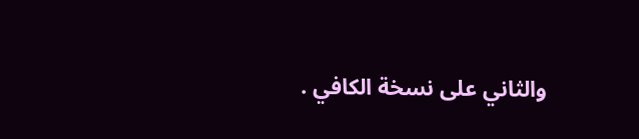والثاني على نسخة الكافي .